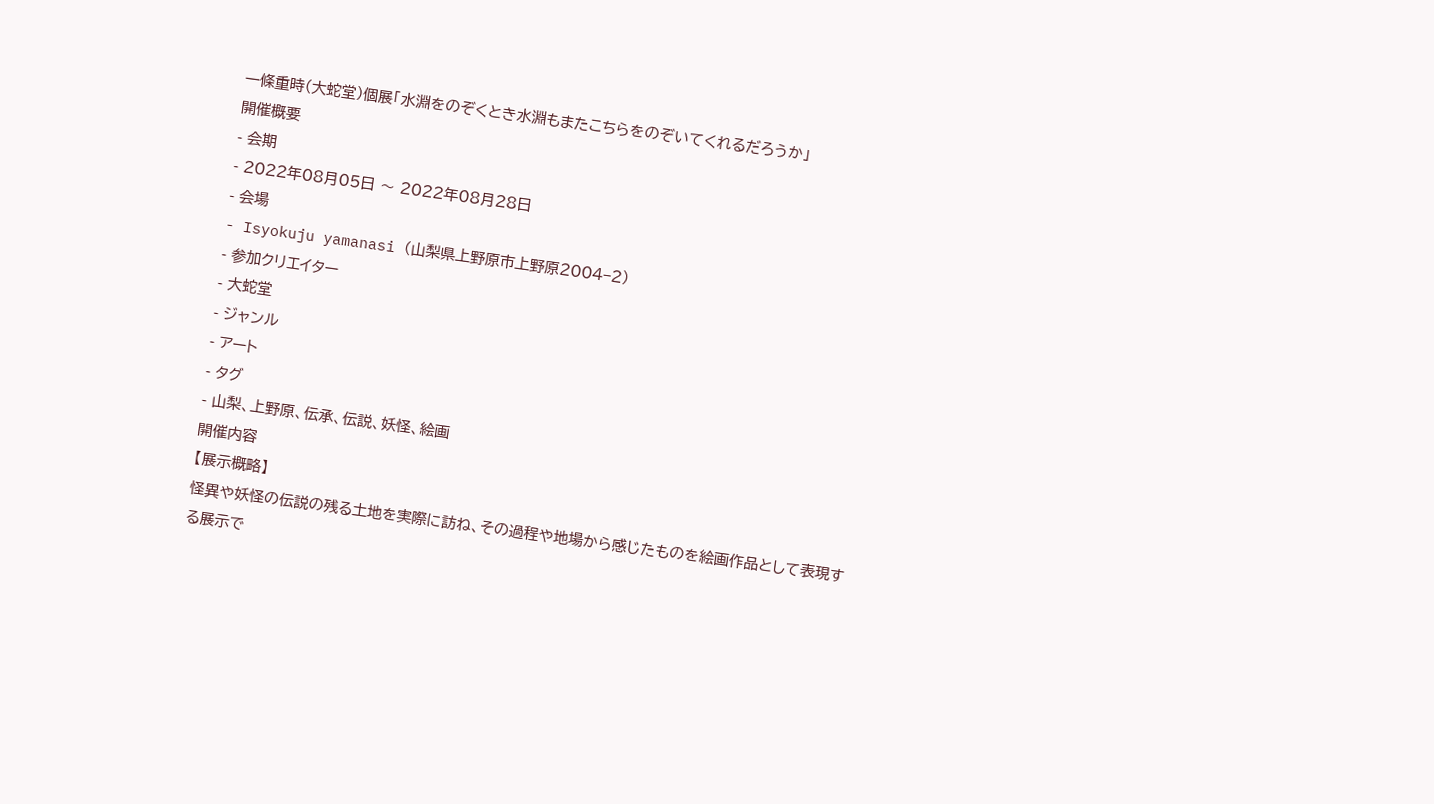一條重時(大蛇堂)個展「水淵をのぞくとき水淵もまたこちらをのぞいてくれるだろうか」
開催概要
- 会期
- 2022年08月05日 〜 2022年08月28日
- 会場
- Isyokuju yamanasi (山梨県上野原市上野原2004−2)
- 参加クリエイター
- 大蛇堂
- ジャンル
- アート
- タグ
- 山梨、上野原、伝承、伝説、妖怪、絵画
開催内容
【展示概略】
怪異や妖怪の伝説の残る土地を実際に訪ね、その過程や地場から感じたものを絵画作品として表現する展示で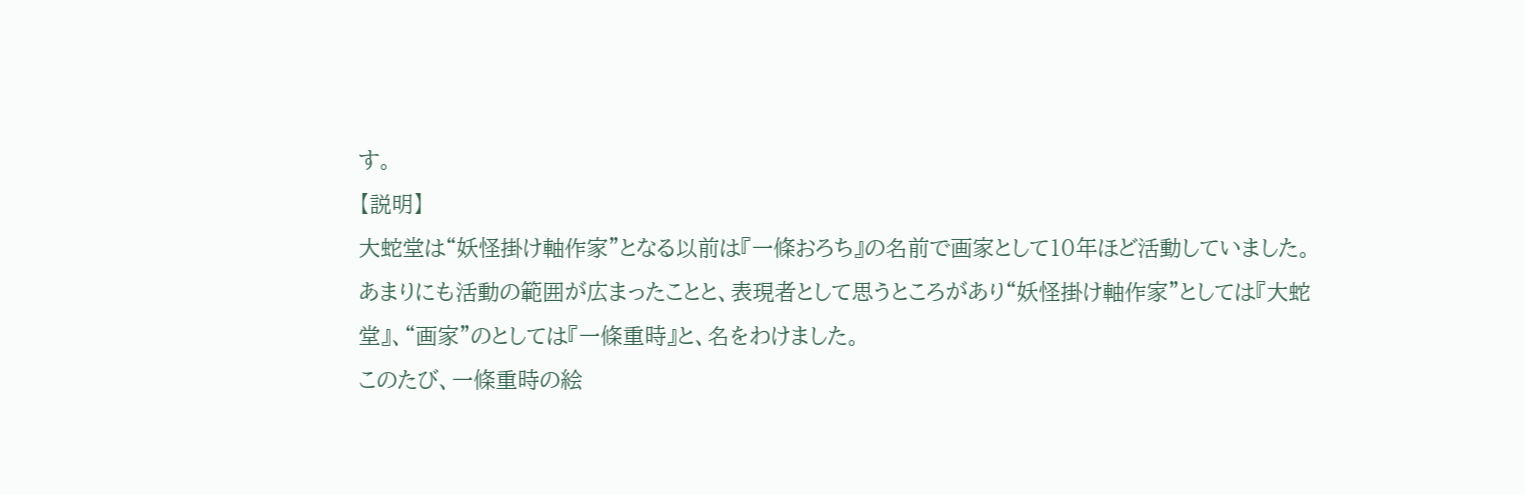す。
【説明】
大蛇堂は“妖怪掛け軸作家”となる以前は『一條おろち』の名前で画家として10年ほど活動していました。
あまりにも活動の範囲が広まったことと、表現者として思うところがあり“妖怪掛け軸作家”としては『大蛇堂』、“画家”のとしては『一條重時』と、名をわけました。
このたび、一條重時の絵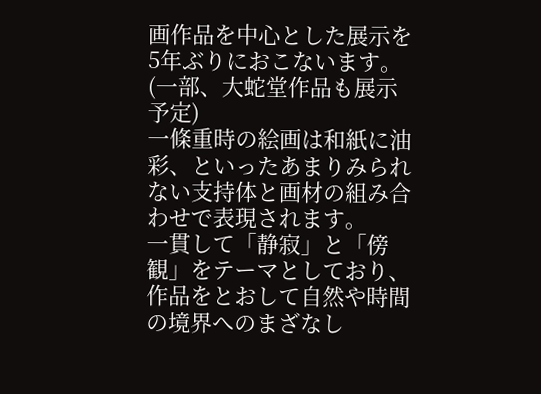画作品を中心とした展示を5年ぶりにおこないます。
(一部、大蛇堂作品も展示予定)
一條重時の絵画は和紙に油彩、といったあまりみられない支持体と画材の組み合わせで表現されます。
一貫して「静寂」と「傍観」をテーマとしており、作品をとおして自然や時間の境界へのまざなし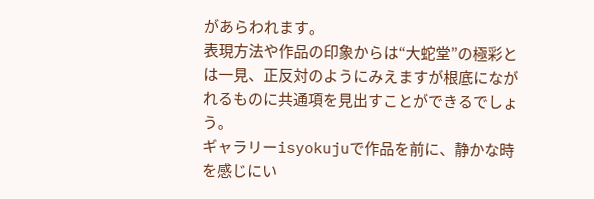があらわれます。
表現方法や作品の印象からは“大蛇堂”の極彩とは一見、正反対のようにみえますが根底にながれるものに共通項を見出すことができるでしょう。
ギャラリーisyokujuで作品を前に、静かな時を感じにい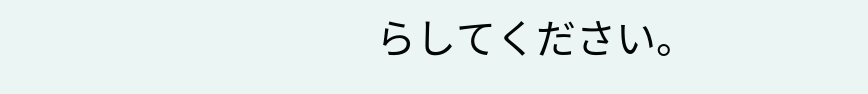らしてください。